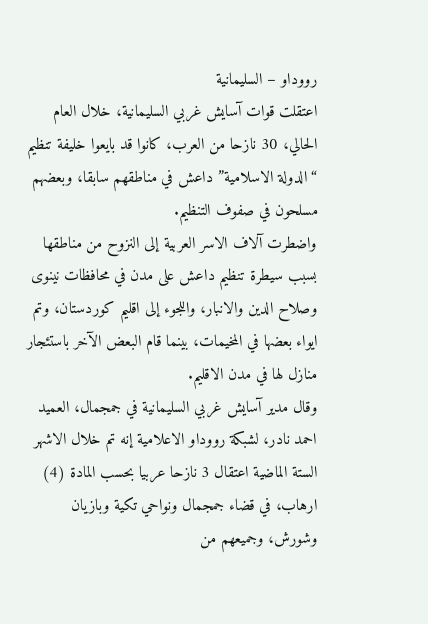رووداو – السليمانية
اعتقلت قوات آسايش غربي السليمانية، خلال العام الحالي، 30 نازحا من العرب، كانوا قد بايعوا خليفة تنظيم “الدولة الاسلامية” داعش في مناطقهم سابقا، وبعضهم مسلحون في صفوف التنظيم.
واضطرت آلاف الاسر العربية إلى النزوح من مناطقها بسبب سيطرة تنظيم داعش على مدن في محافظات نينوى وصلاح الدين والانبار، واللجوء إلى اقليم كوردستان، وتم ايواء بعضها في المخيمات، بينما قام البعض الآخر باستئجار منازل لها في مدن الاقليم.
وقال مدير آسايش غربي السليمانية في جمجمال، العميد احمد نادر، لشبكة رووداو الاعلامية إنه تم خلال الاشهر الستة الماضية اعتقال 3 نازحا عربيا بحسب المادة (4) ارهاب، في قضاء جمجمال ونواحي تكية وبازيان وشورش، وجميعهم من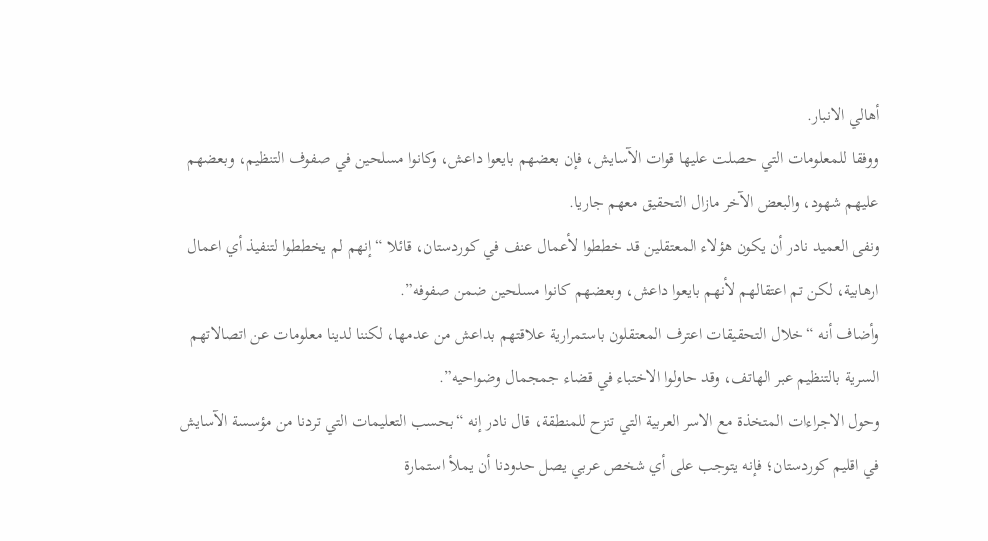أهالي الانبار.
ووفقا للمعلومات التي حصلت عليها قوات الآسايش، فإن بعضهم بايعوا داعش، وكانوا مسلحين في صفوف التنظيم، وبعضهم عليهم شهود، والبعض الآخر مازال التحقيق معهم جاريا.
ونفى العميد نادر أن يكون هؤلاء المعتقلين قد خططوا لأعمال عنف في كوردستان، قائلا “إنهم لم يخططوا لتنفيذ أي اعمال ارهابية، لكن تم اعتقالهم لأنهم بايعوا داعش، وبعضهم كانوا مسلحين ضمن صفوفه”.
وأضاف أنه “خلال التحقيقات اعترف المعتقلون باستمرارية علاقتهم بداعش من عدمها، لكننا لدينا معلومات عن اتصالاتهم السرية بالتنظيم عبر الهاتف، وقد حاولوا الاختباء في قضاء جمجمال وضواحيه”.
وحول الاجراءات المتخذة مع الاسر العربية التي تنزح للمنطقة، قال نادر إنه “بحسب التعليمات التي تردنا من مؤسسة الآسايش في اقليم كوردستان؛ فإنه يتوجب على أي شخص عربي يصل حدودنا أن يملأ استمارة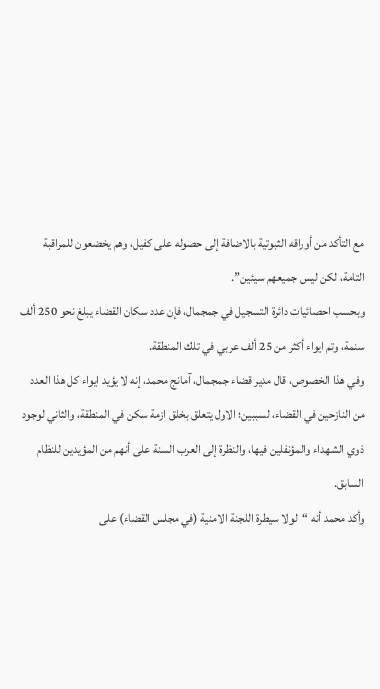مع التأكد من أوراقه الثبوتية بالاضافة إلى حصوله على كفيل، وهم يخضعون للمراقبة التامة، لكن ليس جميعهم سيئين”.
وبحسب احصائيات دائرة التسجيل في جمجمال، فإن عدد سكان القضاء يبلغ نحو 250 ألف سنمة، وتم ايواء أكثر من 25 ألف عربي في تلك المنطقة.
وفي هذا الخصوص، قال مدير قضاء جمجمال، آمانج محمد، إنه لا يؤيد ايواء كل هذا العدد من النازحين في القضاء، لسببين؛ الاول يتعلق بخلق ازمة سكن في المنطقة، والثاني لوجود ذوي الشهداء والمؤنفلين فيها، والنظرة إلى العرب السنة على أنهم من المؤيدين للنظام السابق.
وأكد محمد أنه “لولا سيطرة اللجنة الامنية (في مجلس القضاء) على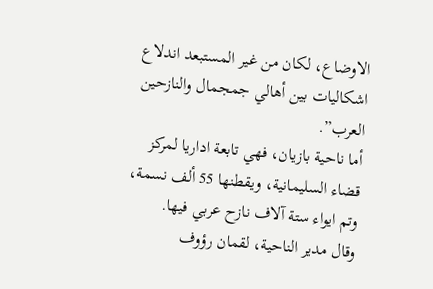الاوضاع، لكان من غير المستبعد اندلاع اشكاليات بين أهالي جمجمال والنازحين العرب”.
أما ناحية بازيان، فهي تابعة اداريا لمركز قضاء السليمانية، ويقطنها 55 ألف نسمة، وتم ايواء ستة آلاف نازح عربي فيها.
وقال مدير الناحية، لقمان رؤوف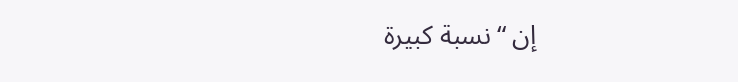إن “نسبة كبيرة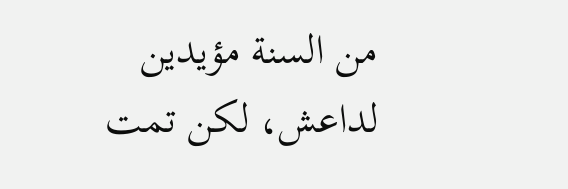من السنة مؤيدين لداعش، لكن تمت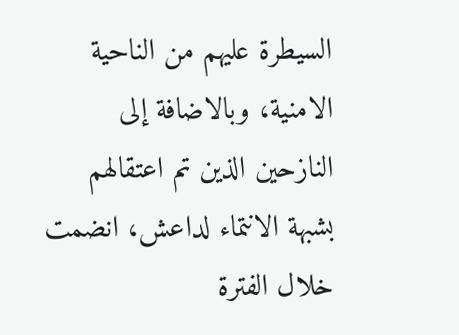السيطرة عليهم من الناحية الامنية، وبالاضافة إلى النازحين الذين تم اعتقالهم بشبهة الانتماء لداعش، انضمت خلال الفترة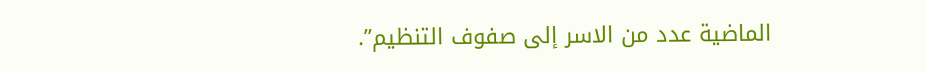الماضية عدد من الاسر إلى صفوف التنظيم”.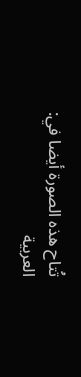تُتاح هذه الصورة أيضا في: العربية